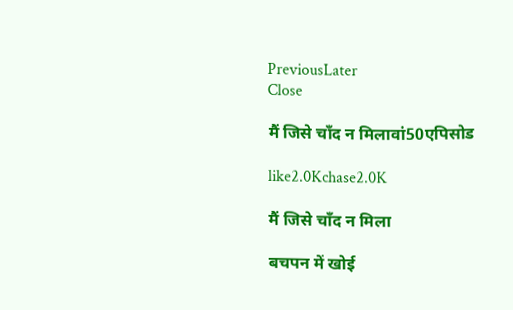PreviousLater
Close

मैं जिसे चाँद न मिलावां50एपिसोड

like2.0Kchase2.0K

मैं जिसे चाँद न मिला

बचपन में खोई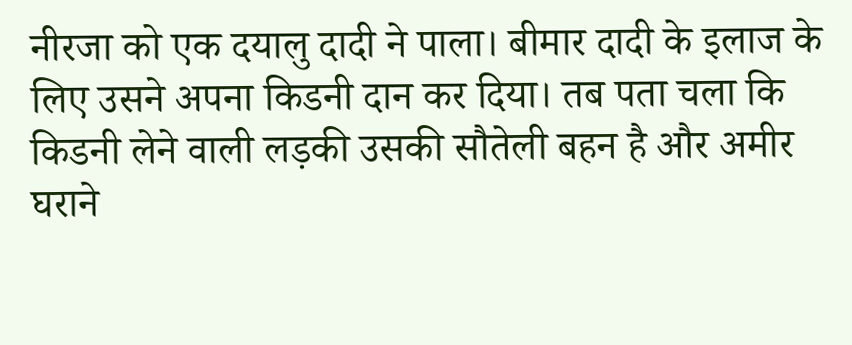नीरजा को एक दयालु दादी ने पाला। बीमार दादी के इलाज के लिए उसने अपना किडनी दान कर दिया। तब पता चला कि किडनी लेने वाली लड़की उसकी सौतेली बहन है और अमीर घराने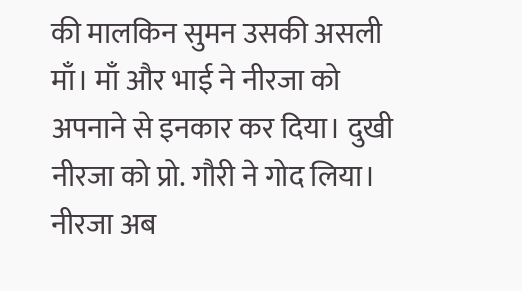की मालकिन सुमन उसकी असली माँ। माँ और भाई ने नीरजा को अपनाने से इनकार कर दिया। दुखी नीरजा को प्रो. गौरी ने गोद लिया। नीरजा अब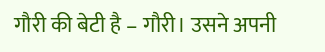गौरी की बेटी है – गौरी। उसने अपनी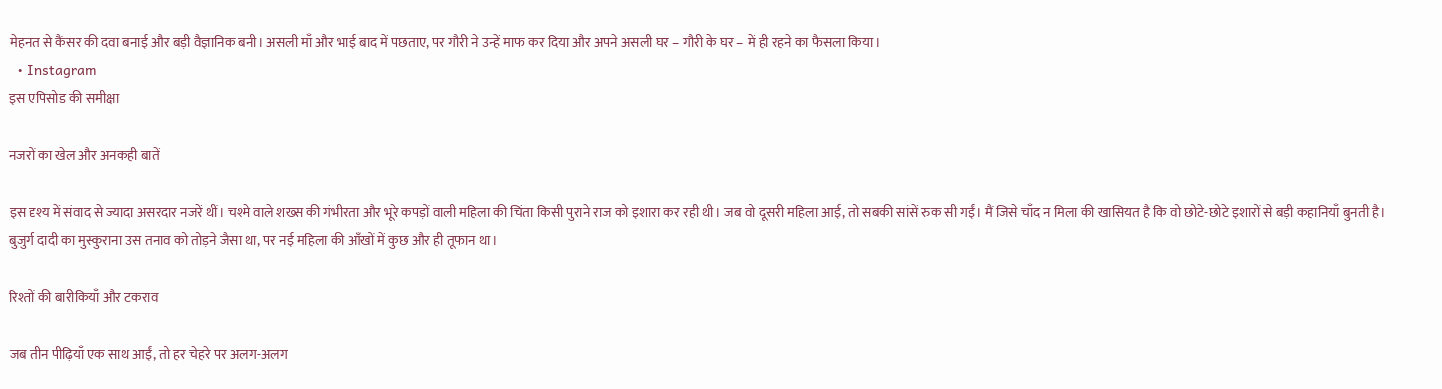मेहनत से कैंसर की दवा बनाई और बड़ी वैज्ञानिक बनी। असली माँ और भाई बाद में पछताए, पर गौरी ने उन्हें माफ कर दिया और अपने असली घर – गौरी के घर – में ही रहने का फैसला किया।
  • Instagram
इस एपिसोड की समीक्षा

नजरों का खेल और अनकही बातें

इस दृश्य में संवाद से ज्यादा असरदार नजरें थीं। चश्मे वाले शख्स की गंभीरता और भूरे कपड़ों वाली महिला की चिंता किसी पुराने राज को इशारा कर रही थी। जब वो दूसरी महिला आई, तो सबकी सांसें रुक सी गईं। मैं जिसे चाँद न मिला की खासियत है कि वो छोटे-छोटे इशारों से बड़ी कहानियाँ बुनती है। बुजुर्ग दादी का मुस्कुराना उस तनाव को तोड़ने जैसा था, पर नई महिला की आँखों में कुछ और ही तूफान था।

रिश्तों की बारीकियाँ और टकराव

जब तीन पीढ़ियाँ एक साथ आईं, तो हर चेहरे पर अलग-अलग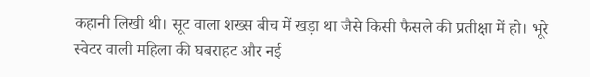कहानी लिखी थी। सूट वाला शख्स बीच में खड़ा था जैसे किसी फैसले की प्रतीक्षा में हो। भूरे स्वेटर वाली महिला की घबराहट और नई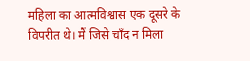महिला का आत्मविश्वास एक दूसरे के विपरीत थे। मैं जिसे चाँद न मिला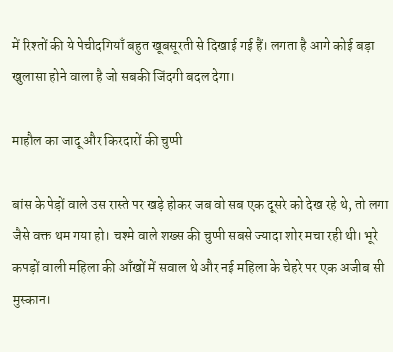में रिश्तों की ये पेचीदगियाँ बहुत खूबसूरती से दिखाई गई हैं। लगता है आगे कोई बड़ा खुलासा होने वाला है जो सबकी जिंदगी बदल देगा।

माहौल का जादू और किरदारों की चुप्पी

बांस के पेड़ों वाले उस रास्ते पर खड़े होकर जब वो सब एक दूसरे को देख रहे थे, तो लगा जैसे वक्त थम गया हो। चश्मे वाले शख्स की चुप्पी सबसे ज्यादा शोर मचा रही थी। भूरे कपड़ों वाली महिला की आँखों में सवाल थे और नई महिला के चेहरे पर एक अजीब सी मुस्कान।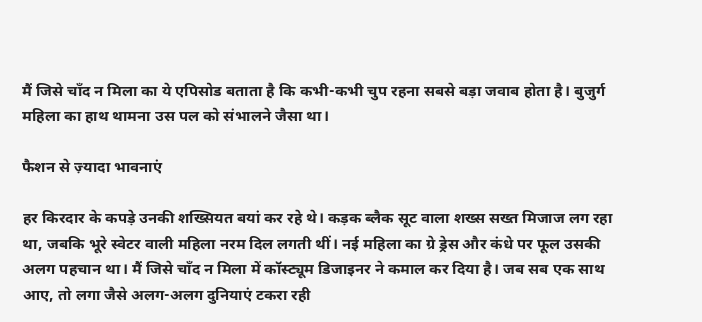मैं जिसे चाँद न मिला का ये एपिसोड बताता है कि कभी-कभी चुप रहना सबसे बड़ा जवाब होता है। बुजुर्ग महिला का हाथ थामना उस पल को संभालने जैसा था।

फैशन से ज़्यादा भावनाएं

हर किरदार के कपड़े उनकी शख्सियत बयां कर रहे थे। कड़क ब्लैक सूट वाला शख्स सख्त मिजाज लग रहा था, जबकि भूरे स्वेटर वाली महिला नरम दिल लगती थीं। नई महिला का ग्रे ड्रेस और कंधे पर फूल उसकी अलग पहचान था। मैं जिसे चाँद न मिला में कॉस्ट्यूम डिजाइनर ने कमाल कर दिया है। जब सब एक साथ आए, तो लगा जैसे अलग-अलग दुनियाएं टकरा रही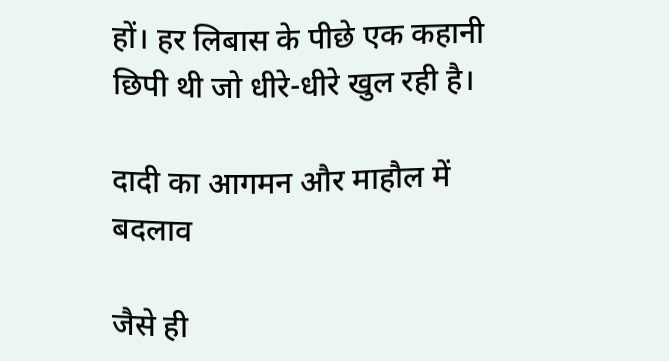हों। हर लिबास के पीछे एक कहानी छिपी थी जो धीरे-धीरे खुल रही है।

दादी का आगमन और माहौल में बदलाव

जैसे ही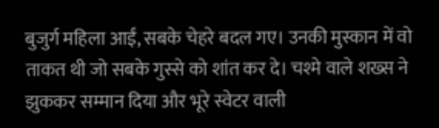बुजुर्ग महिला आईं, सबके चेहरे बदल गए। उनकी मुस्कान में वो ताकत थी जो सबके गुस्से को शांत कर दे। चश्मे वाले शख्स ने झुककर सम्मान दिया और भूरे स्वेटर वाली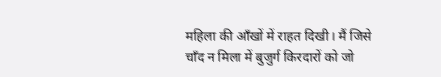महिला की आँखों में राहत दिखी। मैं जिसे चाँद न मिला में बुजुर्ग किरदारों को जो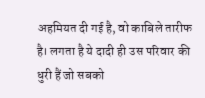अहमियत दी गई है, वो काबिले तारीफ है। लगता है ये दादी ही उस परिवार की धुरी हैं जो सबको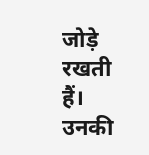जोड़े रखती हैं। उनकी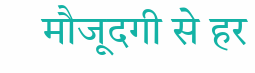मौजूदगी से हर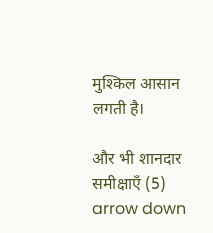मुश्किल आसान लगती है।

और भी शानदार समीक्षाएँ (5)
arrow down